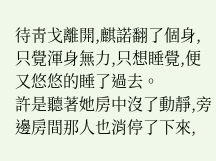待靑戈離開,麒諾翻了個身,只覺渾身無力,只想睡覺,便又悠悠的睡了過去。
許是聽著她房中沒了動靜,旁邊房間那人也消停了下來,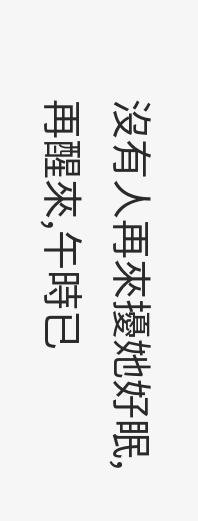沒有人再來擾她好眠,再醒來,午時已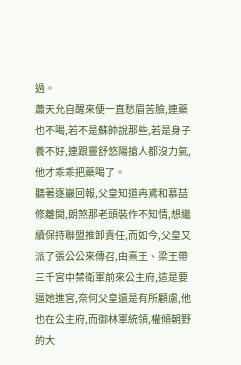過。
蕭天允自醒來便一直愁眉苦臉,連藥也不喝,若不是蘇帥說那些,若是身子養不好,連跟靈舒悠陽搶人都沒力氣,他才乖乖把藥喝了。
聽著逐巖回報,父皇知道冉鳶和慕喆修離開,朗煞那老頭裝作不知情,想繼續保持聯盟推卸責任,而如今,父皇又派了張公公來傳召,由熹王、梁王帶三千宮中禁衛軍前來公主府,這是要逼她進宮,奈何父皇還是有所顧慮,他也在公主府,而御林軍統領,權傾朝野的大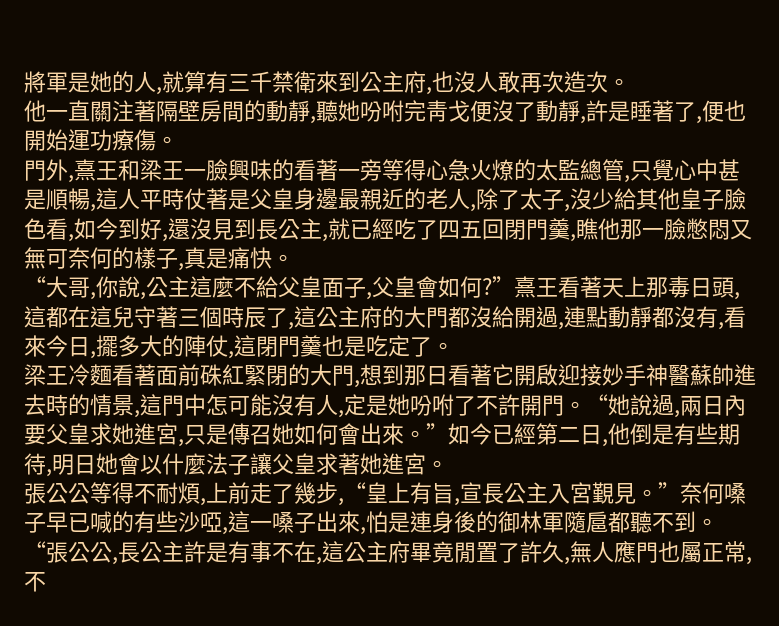將軍是她的人,就算有三千禁衛來到公主府,也沒人敢再次造次。
他一直關注著隔壁房間的動靜,聽她吩咐完靑戈便沒了動靜,許是睡著了,便也開始運功療傷。
門外,熹王和梁王一臉興味的看著一旁等得心急火燎的太監總管,只覺心中甚是順暢,這人平時仗著是父皇身邊最親近的老人,除了太子,沒少給其他皇子臉色看,如今到好,還沒見到長公主,就已經吃了四五回閉門羹,瞧他那一臉憋悶又無可奈何的樣子,真是痛快。
“大哥,你說,公主這麼不給父皇面子,父皇會如何?”熹王看著天上那毒日頭,這都在這兒守著三個時辰了,這公主府的大門都沒給開過,連點動靜都沒有,看來今日,擺多大的陣仗,這閉門羹也是吃定了。
梁王冷麵看著面前硃紅緊閉的大門,想到那日看著它開啟迎接妙手神醫蘇帥進去時的情景,這門中怎可能沒有人,定是她吩咐了不許開門。“她說過,兩日內要父皇求她進宮,只是傳召她如何會出來。”如今已經第二日,他倒是有些期待,明日她會以什麼法子讓父皇求著她進宮。
張公公等得不耐煩,上前走了幾步,“皇上有旨,宣長公主入宮覲見。”奈何嗓子早已喊的有些沙啞,這一嗓子出來,怕是連身後的御林軍隨扈都聽不到。
“張公公,長公主許是有事不在,這公主府畢竟閒置了許久,無人應門也屬正常,不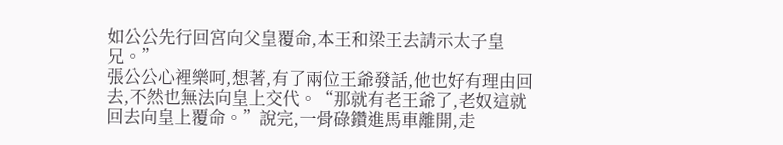如公公先行回宮向父皇覆命,本王和梁王去請示太子皇兄。”
張公公心裡樂呵,想著,有了兩位王爺發話,他也好有理由回去,不然也無法向皇上交代。“那就有老王爺了,老奴這就回去向皇上覆命。”說完,一骨碌鑽進馬車離開,走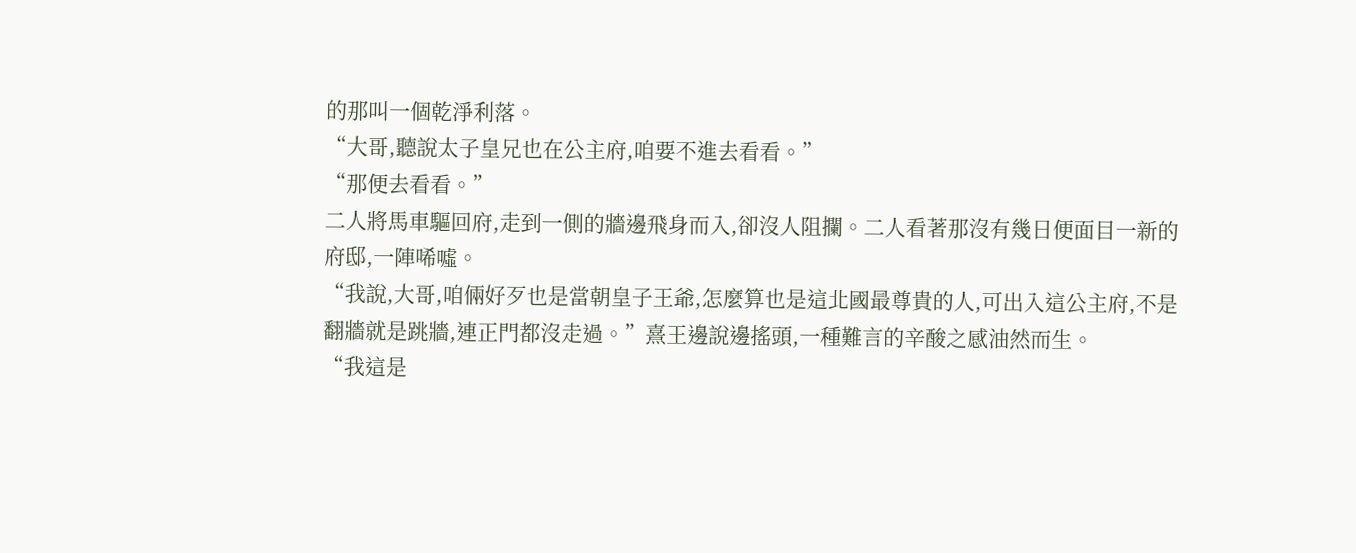的那叫一個乾淨利落。
“大哥,聽說太子皇兄也在公主府,咱要不進去看看。”
“那便去看看。”
二人將馬車驅回府,走到一側的牆邊飛身而入,卻沒人阻攔。二人看著那沒有幾日便面目一新的府邸,一陣唏噓。
“我說,大哥,咱倆好歹也是當朝皇子王爺,怎麼算也是這北國最尊貴的人,可出入這公主府,不是翻牆就是跳牆,連正門都沒走過。”熹王邊說邊搖頭,一種難言的辛酸之感油然而生。
“我這是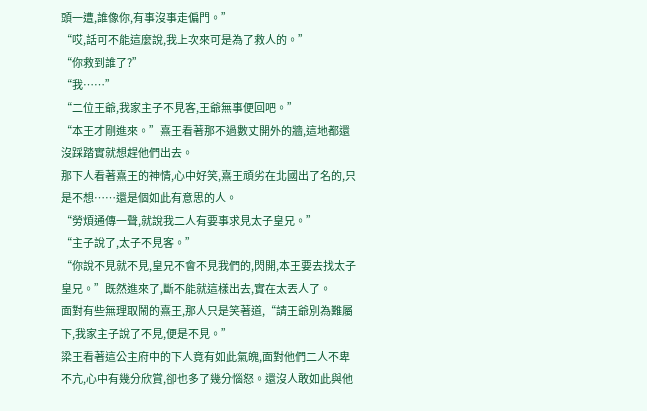頭一遭,誰像你,有事沒事走偏門。”
“哎,話可不能這麼說,我上次來可是為了救人的。”
“你救到誰了?”
“我……”
“二位王爺,我家主子不見客,王爺無事便回吧。”
“本王才剛進來。”熹王看著那不過數丈開外的牆,這地都還沒踩踏實就想趕他們出去。
那下人看著熹王的神情,心中好笑,熹王頑劣在北國出了名的,只是不想……還是個如此有意思的人。
“勞煩通傳一聲,就說我二人有要事求見太子皇兄。”
“主子說了,太子不見客。”
“你說不見就不見,皇兄不會不見我們的,閃開,本王要去找太子皇兄。”既然進來了,斷不能就這樣出去,實在太丟人了。
面對有些無理取鬧的熹王,那人只是笑著道,“請王爺別為難屬下,我家主子說了不見,便是不見。”
梁王看著這公主府中的下人竟有如此氣魄,面對他們二人不卑不亢,心中有幾分欣賞,卻也多了幾分惱怒。還沒人敢如此與他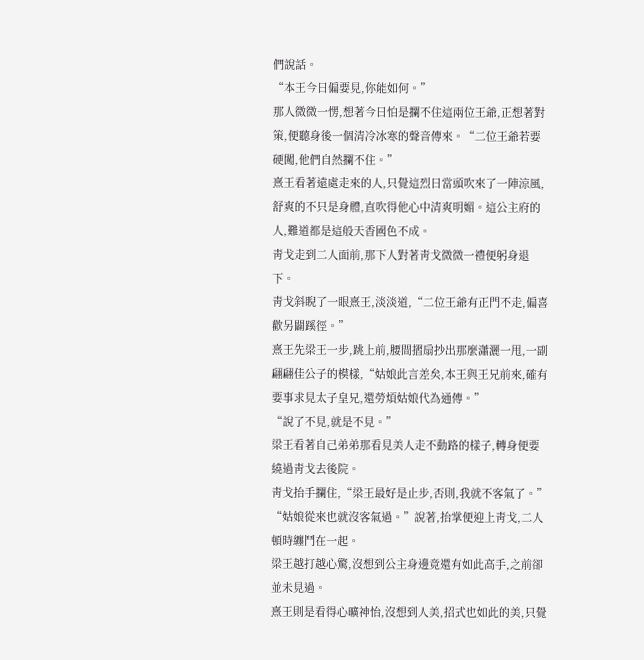們說話。
“本王今日偏要見,你能如何。”
那人微微一愣,想著今日怕是攔不住這兩位王爺,正想著對策,便聽身後一個清冷冰寒的聲音傳來。“二位王爺若要硬闖,他們自然攔不住。”
熹王看著遠處走來的人,只覺這烈日當頭吹來了一陣涼風,舒爽的不只是身體,直吹得他心中清爽明媚。這公主府的人,難道都是這般天香國色不成。
靑戈走到二人面前,那下人對著靑戈微微一禮便躬身退下。
靑戈斜睨了一眼熹王,淡淡道,“二位王爺有正門不走,偏喜歡另闢蹊徑。”
熹王先梁王一步,跳上前,腰間摺扇抄出那麼瀟灑一甩,一副翩翩佳公子的模樣,“姑娘此言差矣,本王與王兄前來,確有要事求見太子皇兄,還勞煩姑娘代為通傳。”
“說了不見,就是不見。”
梁王看著自己弟弟那看見美人走不動路的樣子,轉身便要繞過靑戈去後院。
靑戈抬手攔住,“梁王最好是止步,否則,我就不客氣了。”
“姑娘從來也就沒客氣過。”說著,抬掌便迎上靑戈,二人頓時纏鬥在一起。
梁王越打越心驚,沒想到公主身邊竟還有如此高手,之前卻並未見過。
熹王則是看得心曠神怡,沒想到人美,招式也如此的美,只覺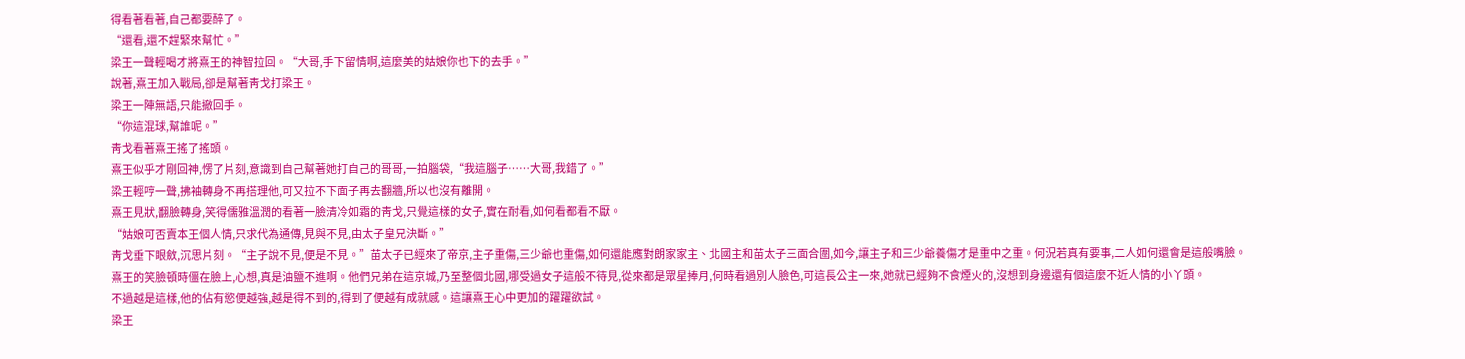得看著看著,自己都要醉了。
“還看,還不趕緊來幫忙。”
梁王一聲輕喝才將熹王的神智拉回。“大哥,手下留情啊,這麼美的姑娘你也下的去手。”
說著,熹王加入戰局,卻是幫著靑戈打梁王。
梁王一陣無語,只能撤回手。
“你這混球,幫誰呢。”
靑戈看著熹王搖了搖頭。
熹王似乎才剛回神,愣了片刻,意識到自己幫著她打自己的哥哥,一拍腦袋,“我這腦子……大哥,我錯了。”
梁王輕哼一聲,拂袖轉身不再搭理他,可又拉不下面子再去翻牆,所以也沒有離開。
熹王見狀,翻臉轉身,笑得儒雅溫潤的看著一臉清冷如霜的靑戈,只覺這樣的女子,實在耐看,如何看都看不厭。
“姑娘可否賣本王個人情,只求代為通傳,見與不見,由太子皇兄決斷。”
靑戈垂下眼斂,沉思片刻。“主子說不見,便是不見。”苗太子已經來了帝京,主子重傷,三少爺也重傷,如何還能應對朗家家主、北國主和苗太子三面合圍,如今,讓主子和三少爺養傷才是重中之重。何況若真有要事,二人如何還會是這般嘴臉。
熹王的笑臉頓時僵在臉上,心想,真是油鹽不進啊。他們兄弟在這京城,乃至整個北國,哪受過女子這般不待見,從來都是眾星捧月,何時看過別人臉色,可這長公主一來,她就已經夠不食煙火的,沒想到身邊還有個這麼不近人情的小丫頭。
不過越是這樣,他的佔有慾便越強,越是得不到的,得到了便越有成就感。這讓熹王心中更加的躍躍欲試。
梁王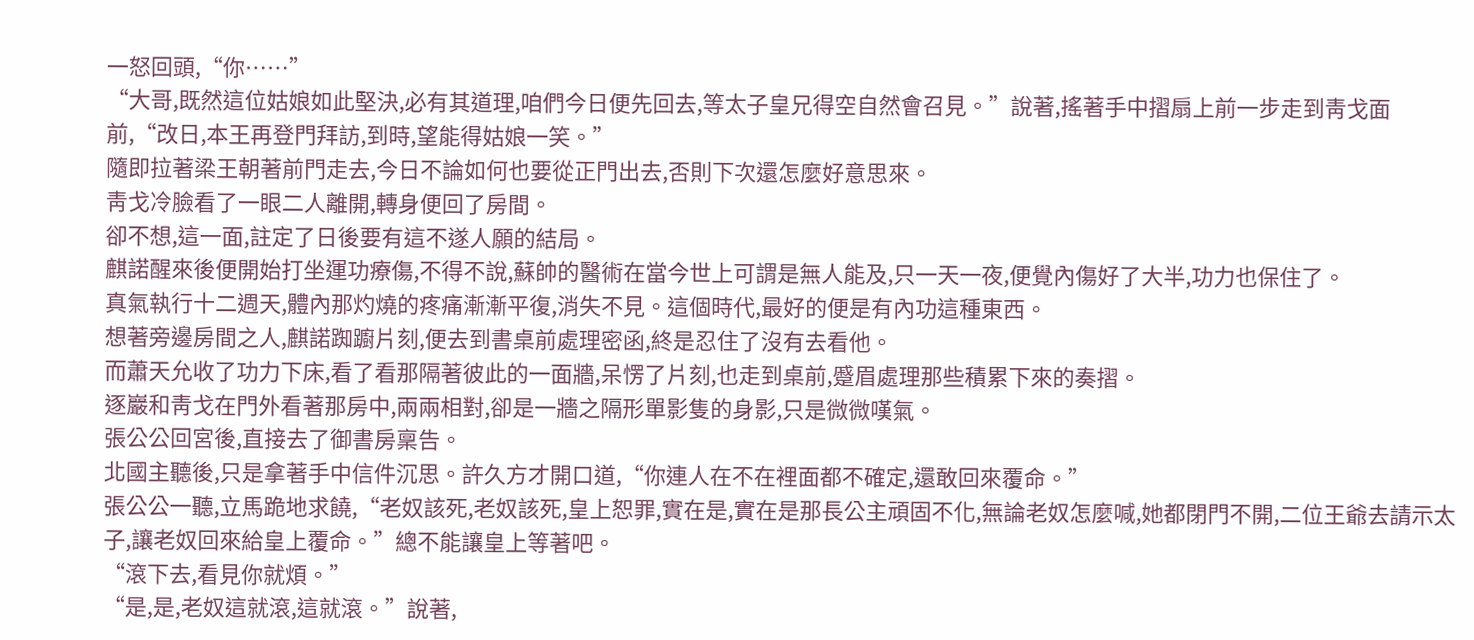一怒回頭,“你……”
“大哥,既然這位姑娘如此堅決,必有其道理,咱們今日便先回去,等太子皇兄得空自然會召見。”說著,搖著手中摺扇上前一步走到靑戈面前,“改日,本王再登門拜訪,到時,望能得姑娘一笑。”
隨即拉著梁王朝著前門走去,今日不論如何也要從正門出去,否則下次還怎麼好意思來。
靑戈冷臉看了一眼二人離開,轉身便回了房間。
卻不想,這一面,註定了日後要有這不遂人願的結局。
麒諾醒來後便開始打坐運功療傷,不得不說,蘇帥的醫術在當今世上可謂是無人能及,只一天一夜,便覺內傷好了大半,功力也保住了。
真氣執行十二週天,體內那灼燒的疼痛漸漸平復,消失不見。這個時代,最好的便是有內功這種東西。
想著旁邊房間之人,麒諾踟躕片刻,便去到書桌前處理密函,終是忍住了沒有去看他。
而蕭天允收了功力下床,看了看那隔著彼此的一面牆,呆愣了片刻,也走到桌前,蹙眉處理那些積累下來的奏摺。
逐巖和靑戈在門外看著那房中,兩兩相對,卻是一牆之隔形單影隻的身影,只是微微嘆氣。
張公公回宮後,直接去了御書房稟告。
北國主聽後,只是拿著手中信件沉思。許久方才開口道,“你連人在不在裡面都不確定,還敢回來覆命。”
張公公一聽,立馬跪地求饒,“老奴該死,老奴該死,皇上恕罪,實在是,實在是那長公主頑固不化,無論老奴怎麼喊,她都閉門不開,二位王爺去請示太子,讓老奴回來給皇上覆命。”總不能讓皇上等著吧。
“滾下去,看見你就煩。”
“是,是,老奴這就滾,這就滾。”說著,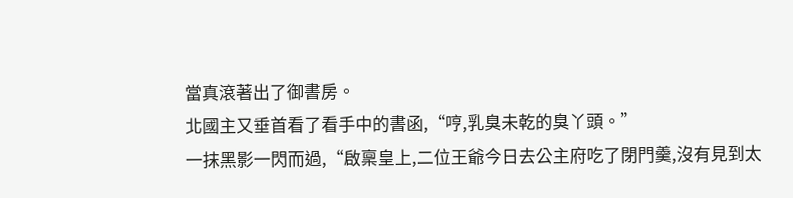當真滾著出了御書房。
北國主又垂首看了看手中的書函,“哼,乳臭未乾的臭丫頭。”
一抹黑影一閃而過,“啟稟皇上,二位王爺今日去公主府吃了閉門羹,沒有見到太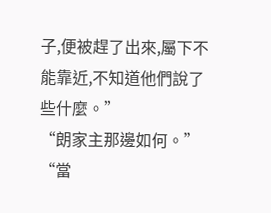子,便被趕了出來,屬下不能靠近,不知道他們說了些什麼。”
“朗家主那邊如何。”
“當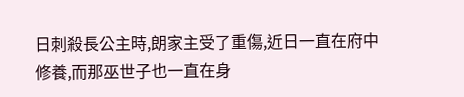日刺殺長公主時,朗家主受了重傷,近日一直在府中修養,而那巫世子也一直在身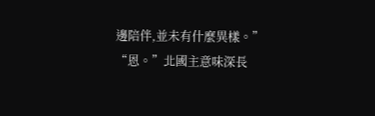邊陪伴,並未有什麼異樣。”
“恩。”北國主意味深長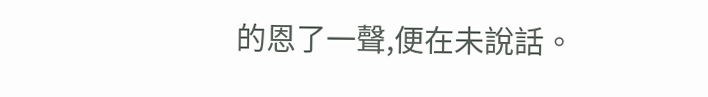的恩了一聲,便在未說話。